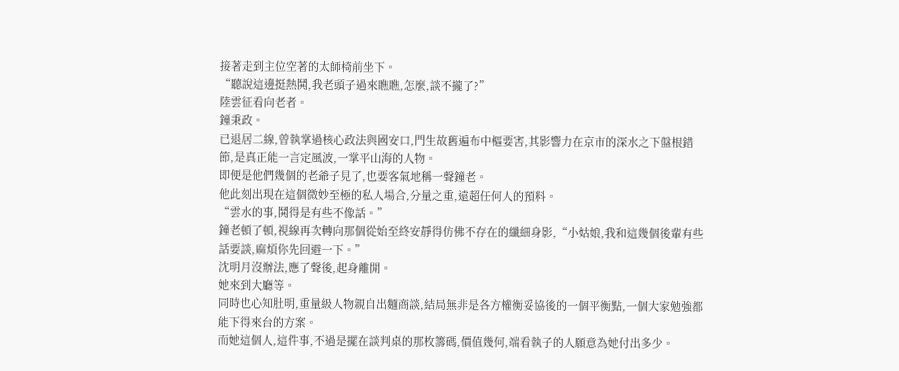接著走到主位空著的太師椅前坐下。
“聽說這邊挺熱鬨,我老頭子過來瞧瞧,怎麼,談不攏了?”
陸雲征看向老者。
鐘秉政。
已退居二線,曾執掌過核心政法與國安口,門生故舊遍布中樞要害,其影響力在京市的深水之下盤根錯節,是真正能一言定風波,一掌平山海的人物。
即便是他們幾個的老爺子見了,也要客氣地稱一聲鐘老。
他此刻出現在這個微妙至極的私人場合,分量之重,遠超任何人的預料。
“雲水的事,鬨得是有些不像話。”
鐘老頓了頓,視線再次轉向那個從始至終安靜得仿佛不存在的纖細身影,“小姑娘,我和這幾個後輩有些話要談,麻煩你先回避一下。”
沈明月沒辦法,應了聲後,起身離開。
她來到大廳等。
同時也心知肚明,重量級人物親自出麵商談,結局無非是各方權衡妥協後的一個平衡點,一個大家勉強都能下得來台的方案。
而她這個人,這件事,不過是擺在談判桌的那枚籌碼,價值幾何,端看執子的人願意為她付出多少。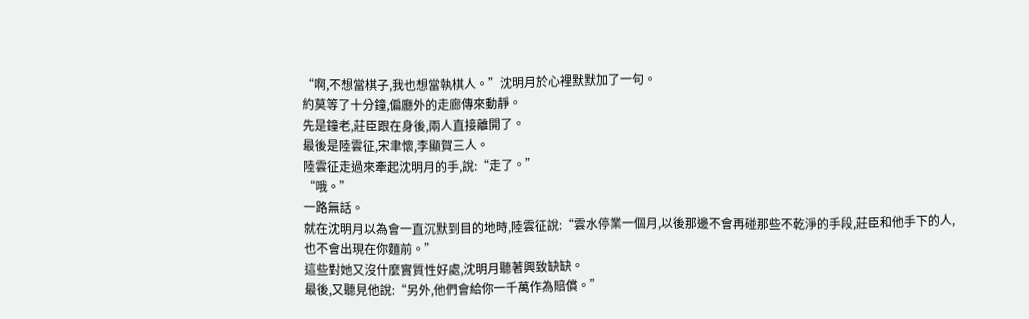“啊,不想當棋子,我也想當執棋人。”沈明月於心裡默默加了一句。
約莫等了十分鐘,偏廳外的走廊傳來動靜。
先是鐘老,莊臣跟在身後,兩人直接離開了。
最後是陸雲征,宋聿懷,李顯賀三人。
陸雲征走過來牽起沈明月的手,說:“走了。”
“哦。”
一路無話。
就在沈明月以為會一直沉默到目的地時,陸雲征說:“雲水停業一個月,以後那邊不會再碰那些不乾淨的手段,莊臣和他手下的人,也不會出現在你麵前。”
這些對她又沒什麼實質性好處,沈明月聽著興致缺缺。
最後,又聽見他說:“另外,他們會給你一千萬作為賠償。”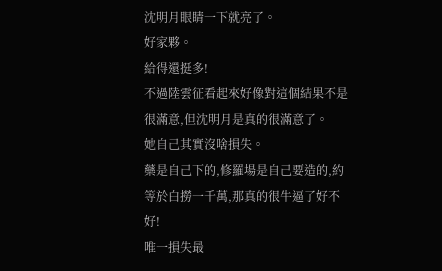沈明月眼睛一下就亮了。
好家夥。
給得還挺多!
不過陸雲征看起來好像對這個結果不是很滿意,但沈明月是真的很滿意了。
她自己其實沒啥損失。
藥是自己下的,修羅場是自己要造的,約等於白撈一千萬,那真的很牛逼了好不好!
唯一損失最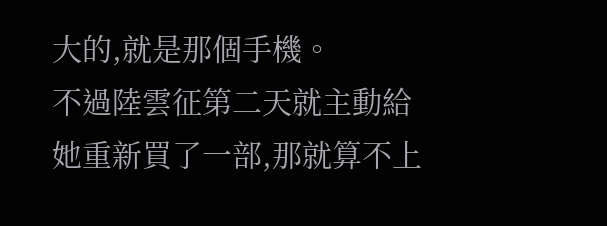大的,就是那個手機。
不過陸雲征第二天就主動給她重新買了一部,那就算不上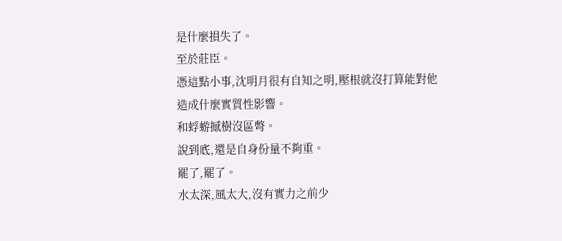是什麼損失了。
至於莊臣。
憑這點小事,沈明月很有自知之明,壓根就沒打算能對他造成什麼實質性影響。
和蜉蝣撼樹沒區彆。
說到底,還是自身份量不夠重。
罷了,罷了。
水太深,風太大,沒有實力之前少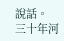說話。
三十年河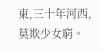東,三十年河西,莫欺少女窮。